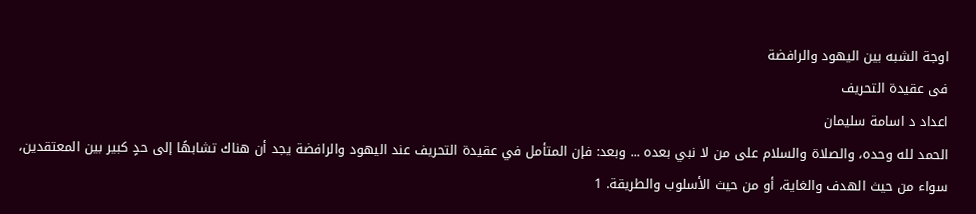اوجة الشبه بين اليهود والرافضة
فى عقيدة التحريف
اعداد د اسامة سليمان
الحمد لله وحده، والصلاة والسلام على من لا نبي بعده ... وبعد: فإن المتأمل في عقيدة التحريف عند اليهود والرافضة يجد أن هناك تشابهًا إلى حدٍ كبير بين المعتقدين، سواء من حيث الهدف والغاية، أو من حيث الأسلوب والطريقة. 1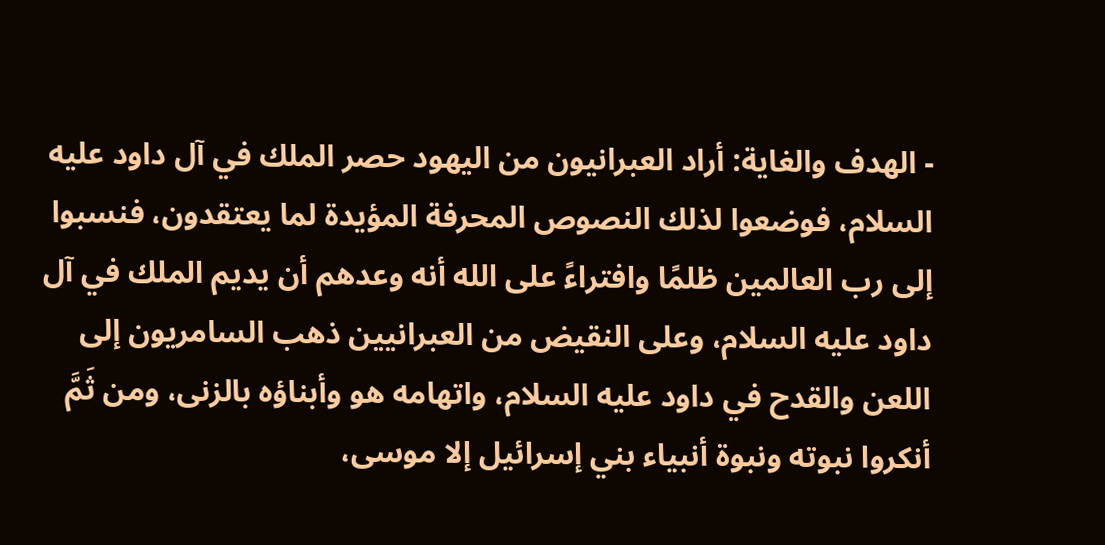- الهدف والغاية: أراد العبرانيون من اليهود حصر الملك في آل داود عليه السلام، فوضعوا لذلك النصوص المحرفة المؤيدة لما يعتقدون، فنسبوا إلى رب العالمين ظلمًا وافتراءً على الله أنه وعدهم أن يديم الملك في آل داود عليه السلام، وعلى النقيض من العبرانيين ذهب السامريون إلى اللعن والقدح في داود عليه السلام، واتهامه هو وأبناؤه بالزنى، ومن ثَمَّ أنكروا نبوته ونبوة أنبياء بني إسرائيل إلا موسى،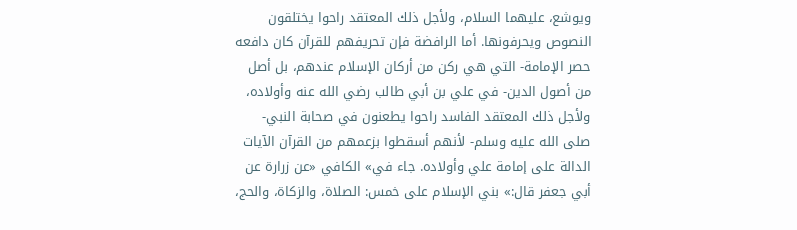ويوشع، عليهما السلام، ولأجل ذلك المعتقد راحوا يختلقون النصوص ويحرفونها. أما الرافضة فإن تحريفهم للقرآن كان دافعه حصر الإمامة- التي هي ركن من أركان الإسلام عندهم، بل أصل من أصول الدين- في علي بن أبي طالب رضي الله عنه وأولاده، ولأجل ذلك المعتقد الفاسد راحوا يطعنون في صحابة النبي- صلى الله عليه وسلم- لأنهم أسقطوا بزعمهم من القرآن الآيات الدالة على إمامة علي وأولاده. جاء في» الكافي «عن زرارة عن أبي جعفر قال:» بني الإسلام على خمس: الصلاة، والزكاة، والحج،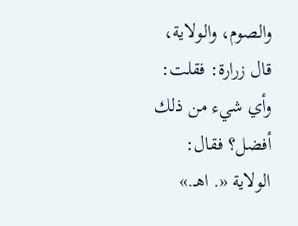والصوم، والولاية، قال زرارة: فقلت: وأي شيء من ذلك أفضل؟ فقال: الولاية «. اهـ.»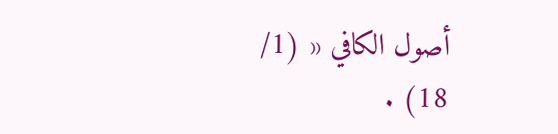أصول الكافي « (1/ 18) .